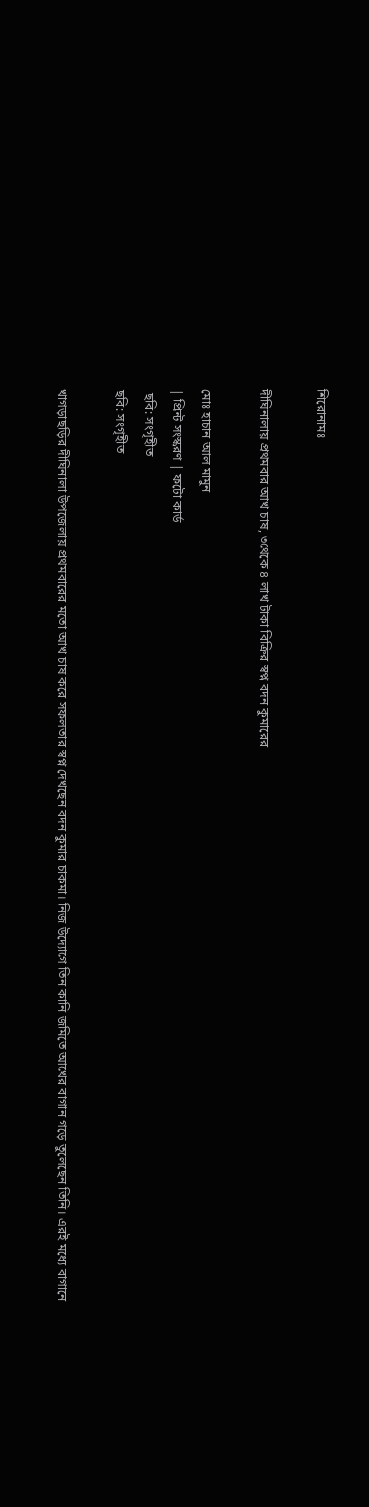শিরোনামঃ

দীঘিনালায় প্রথমবার আখ চাষ, ৩থেকে ৪ লাখ টাকা বিক্রির স্বপ্ন বদন কুমারের

মোঃ হাচান আল মামুন
| প্রিন্ট সংস্করণ | ফটো কার্ড
 ছবি: সংগৃহীত
ছবি: সংগৃহীত

খাগড়াছড়ির দীঘিনালা উপজেলায় প্রথমবারের মতো আখ চাষ করে সফলতার স্বপ্ন দেখছেন বদন কুমার চাকমা। নিজ উদ্যোগে তিন কানি জমিতে আখের বাগান গড়ে তুলেছেন তিনি। এরই মধ্যে বাগানে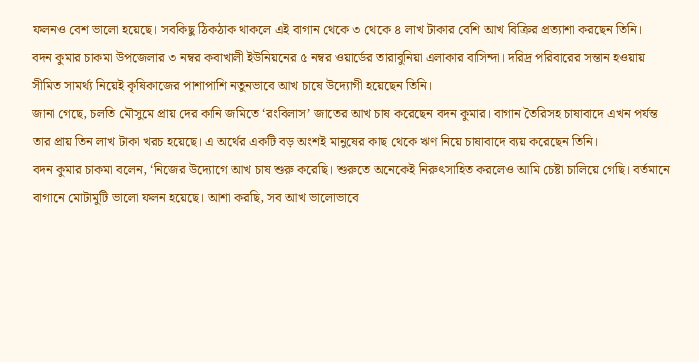ফলনও বেশ ভালো হয়েছে। সবকিছু ঠিকঠাক থাকলে এই বাগান থেকে ৩ থেকে ৪ লাখ টাকার বেশি আখ বিক্রির প্রত্যাশা করছেন তিনি।
বদন কুমার চাকমা উপজেলার ৩ নম্বর কবাখালী ইউনিয়নের ৫ নম্বর ওয়ার্ডের তারাবুনিয়া এলাকার বাসিন্দা। দরিদ্র পরিবারের সন্তান হওয়ায় সীমিত সামর্থ্য নিয়েই কৃষিকাজের পাশাপাশি নতুনভাবে আখ চাষে উদ্যোগী হয়েছেন তিনি।
জানা গেছে, চলতি মৌসুমে প্রায় দের কানি জমিতে ‘রংবিলাস’ জাতের আখ চাষ করেছেন বদন কুমার। বাগান তৈরিসহ চাষাবাদে এখন পর্যন্ত তার প্রায় তিন লাখ টাকা খরচ হয়েছে। এ অর্থের একটি বড় অংশই মানুষের কাছ থেকে ঋণ নিয়ে চাষাবাদে ব্যয় করেছেন তিনি।
বদন কুমার চাকমা বলেন, ‘নিজের উদ্যোগে আখ চাষ শুরু করেছি। শুরুতে অনেকেই নিরুৎসাহিত করলেও আমি চেষ্টা চালিয়ে গেছি। বর্তমানে বাগানে মোটামুটি ভালো ফলন হয়েছে। আশা করছি, সব আখ ভালোভাবে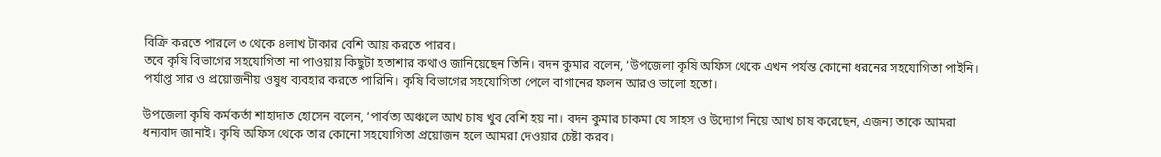বিক্রি করতে পারলে ৩ থেকে ৪লাখ টাকার বেশি আয় করতে পারব।
তবে কৃষি বিভাগের সহযোগিতা না পাওয়ায় কিছুটা হতাশার কথাও জানিয়েছেন তিনি। বদন কুমার বলেন, ‘উপজেলা কৃষি অফিস থেকে এখন পর্যন্ত কোনো ধরনের সহযোগিতা পাইনি। পর্যাপ্ত সার ও প্রয়োজনীয় ওষুধ ব্যবহার করতে পারিনি। কৃষি বিভাগের সহযোগিতা পেলে বাগানের ফলন আরও ভালো হতো।

উপজেলা কৃষি কর্মকর্তা শাহাদাত হোসেন বলেন, ‘পার্বত্য অঞ্চলে আখ চাষ খুব বেশি হয় না। বদন কুমার চাকমা যে সাহস ও উদ্যোগ নিয়ে আখ চাষ করেছেন, এজন্য তাকে আমরা ধন্যবাদ জানাই। কৃষি অফিস থেকে তার কোনো সহযোগিতা প্রয়োজন হলে আমরা দেওয়ার চেষ্টা করব।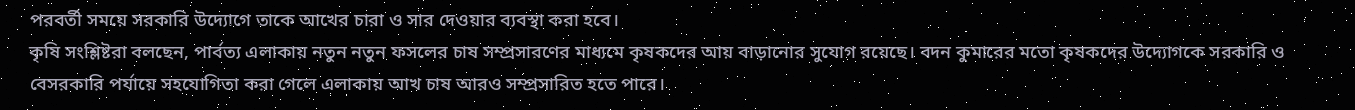পরবর্তী সময়ে সরকারি উদ্যোগে তাকে আখের চারা ও সার দেওয়ার ব্যবস্থা করা হবে।
কৃষি সংশ্লিষ্টরা বলছেন, পার্বত্য এলাকায় নতুন নতুন ফসলের চাষ সম্প্রসারণের মাধ্যমে কৃষকদের আয় বাড়ানোর সুযোগ রয়েছে। বদন কুমারের মতো কৃষকদের উদ্যোগকে সরকারি ও বেসরকারি পর্যায়ে সহযোগিতা করা গেলে এলাকায় আখ চাষ আরও সম্প্রসারিত হতে পারে।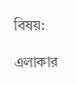বিষয়:

এলাকার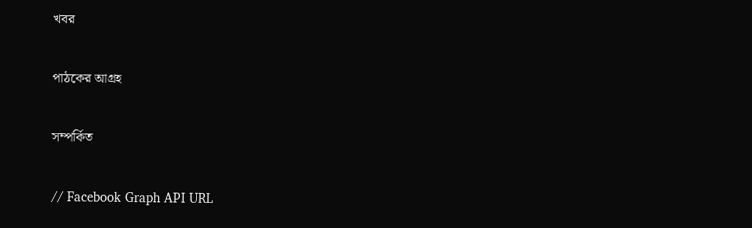খবর

পাঠকের আগ্রহ

সম্পর্কিত

// Facebook Graph API URL